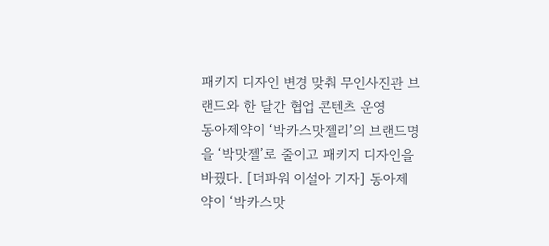패키지 디자인 변경 맞춰 무인사진관 브랜드와 한 달간 협업 콘텐츠 운영
동아제약이 ‘박카스맛젤리’의 브랜드명을 ‘박맛젤’로 줄이고 패키지 디자인을 바꿨다. [더파워 이설아 기자] 동아제약이 ‘박카스맛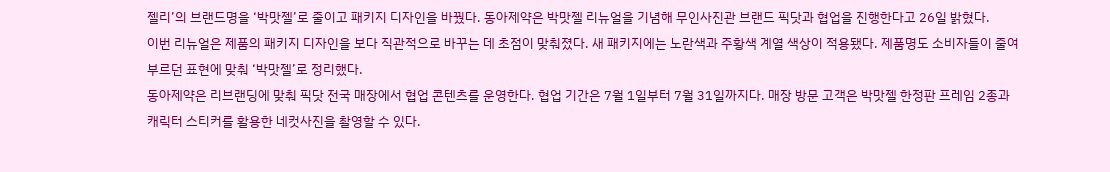젤리’의 브랜드명을 ‘박맛젤’로 줄이고 패키지 디자인을 바꿨다. 동아제약은 박맛젤 리뉴얼을 기념해 무인사진관 브랜드 픽닷과 협업을 진행한다고 26일 밝혔다.
이번 리뉴얼은 제품의 패키지 디자인을 보다 직관적으로 바꾸는 데 초점이 맞춰졌다. 새 패키지에는 노란색과 주황색 계열 색상이 적용됐다. 제품명도 소비자들이 줄여 부르던 표현에 맞춰 ‘박맛젤’로 정리했다.
동아제약은 리브랜딩에 맞춰 픽닷 전국 매장에서 협업 콘텐츠를 운영한다. 협업 기간은 7월 1일부터 7월 31일까지다. 매장 방문 고객은 박맛젤 한정판 프레임 2종과 캐릭터 스티커를 활용한 네컷사진을 촬영할 수 있다.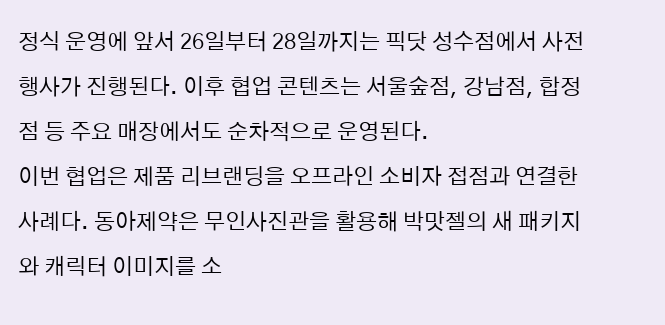정식 운영에 앞서 26일부터 28일까지는 픽닷 성수점에서 사전 행사가 진행된다. 이후 협업 콘텐츠는 서울숲점, 강남점, 합정점 등 주요 매장에서도 순차적으로 운영된다.
이번 협업은 제품 리브랜딩을 오프라인 소비자 접점과 연결한 사례다. 동아제약은 무인사진관을 활용해 박맛젤의 새 패키지와 캐릭터 이미지를 소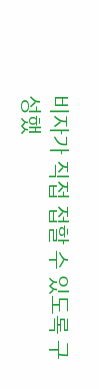비자가 직접 접할 수 있도록 구성했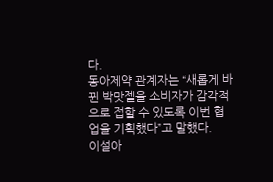다.
동아제약 관계자는 “새롭게 바뀐 박맛젤을 소비자가 감각적으로 접할 수 있도록 이번 협업을 기획했다”고 말했다.
이설아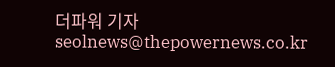더파워 기자 seolnews@thepowernews.co.kr